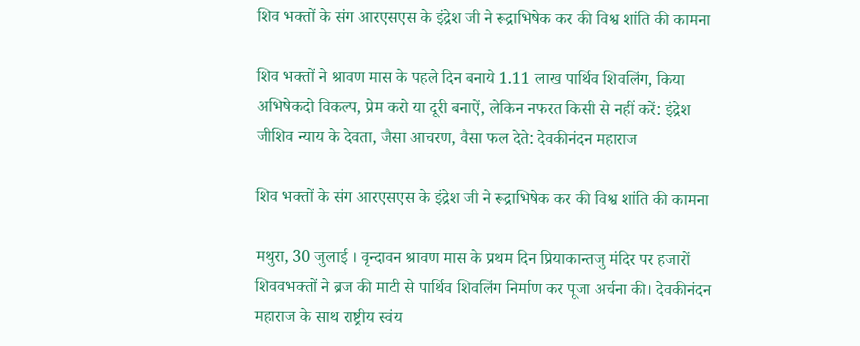शिव भक्तों के संग आरएसएस के इंद्रेश जी ने रूद्राभिषेक कर की विश्व शांति की कामना

शिव भक्तों ने श्रावण मास के पहले दिन बनाये 1.11 लाख पार्थिव शिवलिंग, किया अभिषेकदो विकल्प, प्रेम करो या दूरी बनाऐं, लेकिन नफरत किसी से नहीं करें: इंद्रेश जीशिव न्याय के देवता, जैसा आचरण, वैसा फल देते: देवकीनंदन महाराज

शिव भक्तों के संग आरएसएस के इंद्रेश जी ने रूद्राभिषेक कर की विश्व शांति की कामना

मथुरा, 30 जुलाई । वृन्दावन श्रावण मास के प्रथम दिन प्रियाकान्तजु मंदिर पर हजारों शिववभक्तों ने ब्रज की माटी से पार्थिव शिवलिंग निर्माण कर पूजा अर्चना की। देवकीनंदन महाराज के साथ राष्ट्रीय स्वंय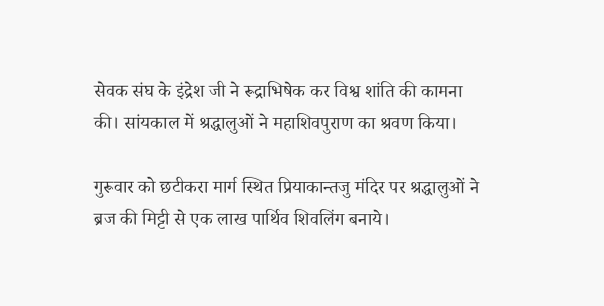सेवक संघ के इंद्रेश जी ने रूद्राभिषेक कर विश्व शांति की कामना की। सांयकाल में श्रद्धालुओं ने महाशिवपुराण का श्रवण किया।

गुरूवार को छटीकरा मार्ग स्थित प्रियाकान्तजु मंदिर पर श्रद्धालुओं ने ब्रज की मिट्टी से एक लाख पार्थिव शिवलिंग बनाये।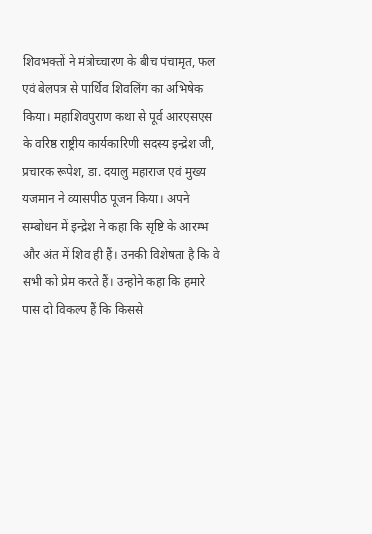शिवभक्तों ने मंत्रोच्चारण के बीच पंचामृत, फल एवं बेलपत्र से पार्थिव शिवलिंग का अभिषेक किया। महाशिवपुराण कथा से पूर्व आरएसएस के वरिष्ठ राष्ट्रीय कार्यकारिणी सदस्य इन्द्रेश जी, प्रचारक रूपेश, डा. दयालु महाराज एवं मुख्य यजमान ने व्यासपीठ पूजन किया। अपने सम्बोधन में इन्द्रेश ने कहा कि सृष्टि के आरम्भ और अंत में शिव ही हैं। उनकी विशेषता है कि वे सभी को प्रेम करते हैं। उन्होने कहा कि हमारे पास दो विकल्प हैं कि किससे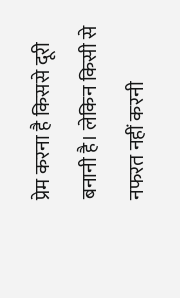प्रेम करना है किससे दूरी बनानी है। लेकिन किसी से नफरत नहीं करनी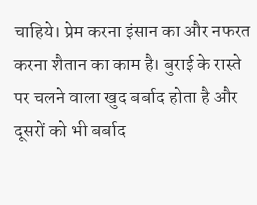चाहिये। प्रेम करना इंसान का और नफरत करना शैतान का काम है। बुराई के रास्ते पर चलने वाला खुद बर्बाद होता है और दूसरों को भी बर्बाद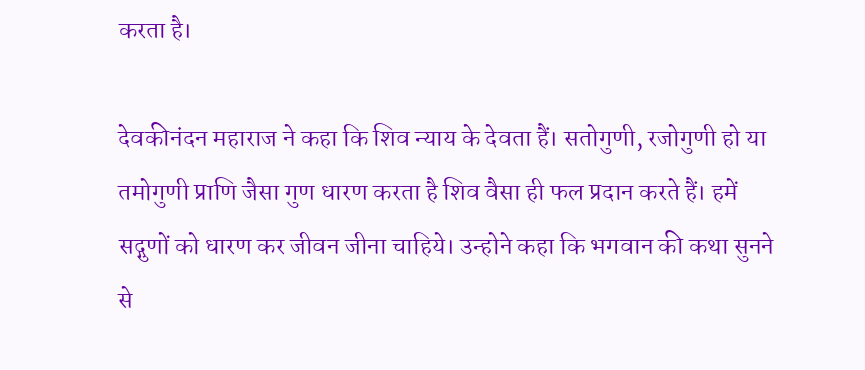करता है।

देवकीनंदन महाराज ने कहा कि शिव न्याय के देवता हैं। सतोगुणी, रजोगुणी हो या तमोगुणी प्राणि जैसा गुण धारण करता है शिव वैसा ही फल प्रदान करते हैं। हमें सद्गुणों को धारण कर जीवन जीना चाहिये। उन्होने कहा कि भगवान की कथा सुनने से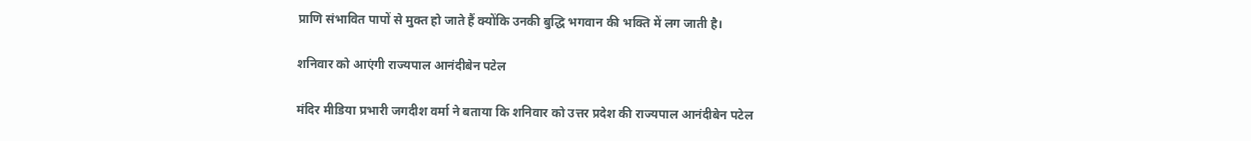प्राणि संभावित पापों से मुक्त हो जाते हैं क्योंकि उनकी बुद्धि भगवान की भक्ति में लग जाती है।

शनिवार को आएंगी राज्यपाल आनंदीबेन पटेल

मंदिर मीडिया प्रभारी जगदीश वर्मा ने बताया कि शनिवार को उत्तर प्रदेश की राज्यपाल आनंदीबेन पटेल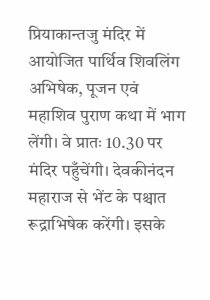प्रियाकान्तजु मंदिर में आयोजित पार्थिव शिवलिंग अभिषेक, पूजन एवं महाशिव पुराण कथा में भाग लेंगी। वे प्रातः 10.30 पर मंदिर पहुँचेंगी। देवकीनंदन महाराज से भेंट के पश्चात रूद्राभिषेक करेंगी। इसके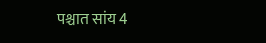पश्चात सांय 4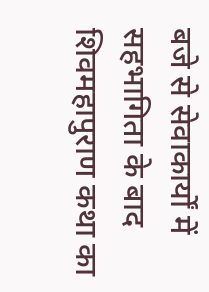बजे से सेवाकार्यों में सहभागिता के बाद शिवमहापुराण कथा का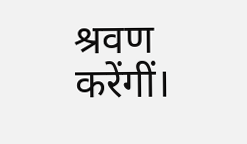श्रवण करेंगीं।